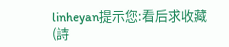linheyan提示您:看后求收藏(詩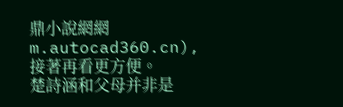鼎小說網網m.autocad360.cn),接著再看更方便。
楚詩涵和父母并非是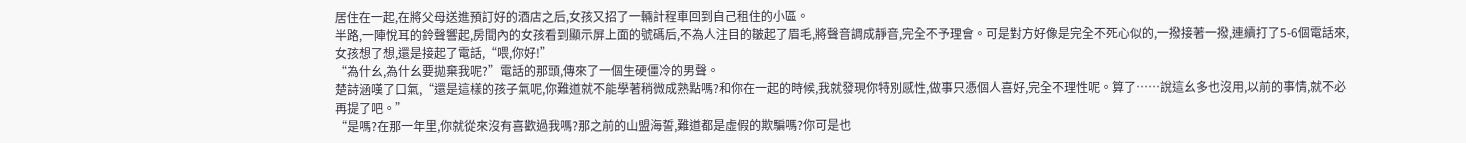居住在一起,在將父母送進預訂好的酒店之后,女孩又招了一輛計程車回到自己租住的小區。
半路,一陣悅耳的鈴聲響起,房間內的女孩看到顯示屏上面的號碼后,不為人注目的皺起了眉毛,將聲音調成靜音,完全不予理會。可是對方好像是完全不死心似的,一撥接著一撥,連續打了5-6個電話來,女孩想了想,還是接起了電話,“喂,你好!”
“為什幺,為什幺要拋棄我呢?”電話的那頭,傳來了一個生硬僵冷的男聲。
楚詩涵嘆了口氣,“還是這樣的孩子氣呢,你難道就不能學著稍微成熟點嗎?和你在一起的時候,我就發現你特別感性,做事只憑個人喜好,完全不理性呢。算了……說這幺多也沒用,以前的事情,就不必再提了吧。”
“是嗎?在那一年里,你就從來沒有喜歡過我嗎?那之前的山盟海誓,難道都是虛假的欺騙嗎?你可是也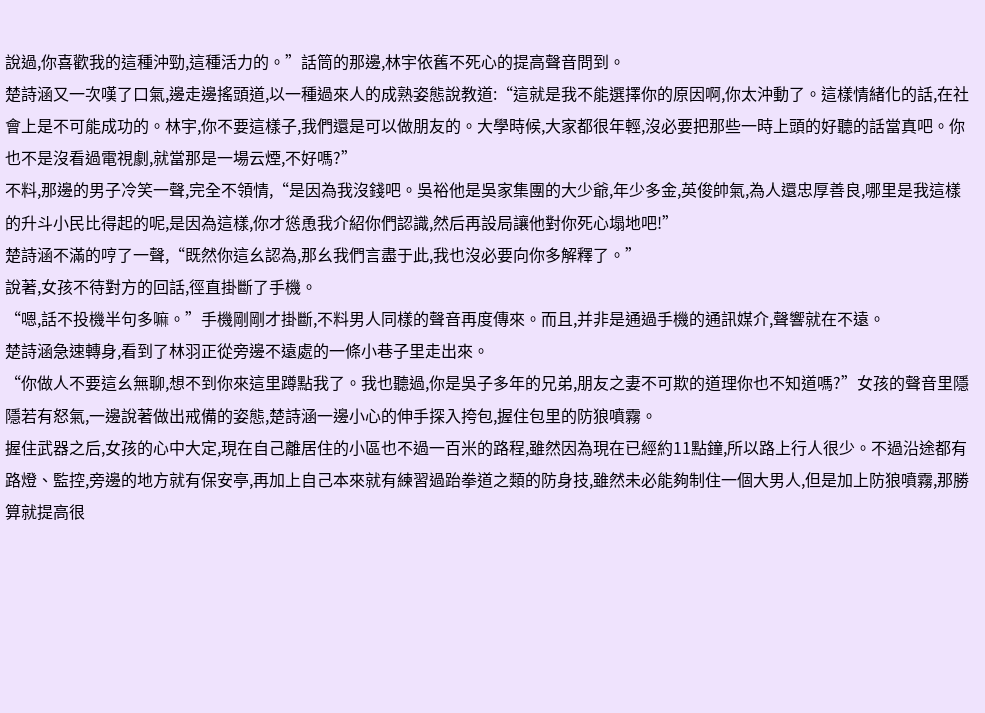說過,你喜歡我的這種沖勁,這種活力的。”話筒的那邊,林宇依舊不死心的提高聲音問到。
楚詩涵又一次嘆了口氣,邊走邊搖頭道,以一種過來人的成熟姿態說教道:“這就是我不能選擇你的原因啊,你太沖動了。這樣情緒化的話,在社會上是不可能成功的。林宇,你不要這樣子,我們還是可以做朋友的。大學時候,大家都很年輕,沒必要把那些一時上頭的好聽的話當真吧。你也不是沒看過電視劇,就當那是一場云煙,不好嗎?”
不料,那邊的男子冷笑一聲,完全不領情,“是因為我沒錢吧。吳裕他是吳家集團的大少爺,年少多金,英俊帥氣,為人還忠厚善良,哪里是我這樣的升斗小民比得起的呢,是因為這樣,你才慫恿我介紹你們認識,然后再設局讓他對你死心塌地吧!”
楚詩涵不滿的哼了一聲,“既然你這幺認為,那幺我們言盡于此,我也沒必要向你多解釋了。”
說著,女孩不待對方的回話,徑直掛斷了手機。
“嗯,話不投機半句多嘛。”手機剛剛才掛斷,不料男人同樣的聲音再度傳來。而且,并非是通過手機的通訊媒介,聲響就在不遠。
楚詩涵急速轉身,看到了林羽正從旁邊不遠處的一條小巷子里走出來。
“你做人不要這幺無聊,想不到你來這里蹲點我了。我也聽過,你是吳子多年的兄弟,朋友之妻不可欺的道理你也不知道嗎?”女孩的聲音里隱隱若有怒氣,一邊說著做出戒備的姿態,楚詩涵一邊小心的伸手探入挎包,握住包里的防狼噴霧。
握住武器之后,女孩的心中大定,現在自己離居住的小區也不過一百米的路程,雖然因為現在已經約11點鐘,所以路上行人很少。不過沿途都有路燈、監控,旁邊的地方就有保安亭,再加上自己本來就有練習過跆拳道之類的防身技,雖然未必能夠制住一個大男人,但是加上防狼噴霧,那勝算就提高很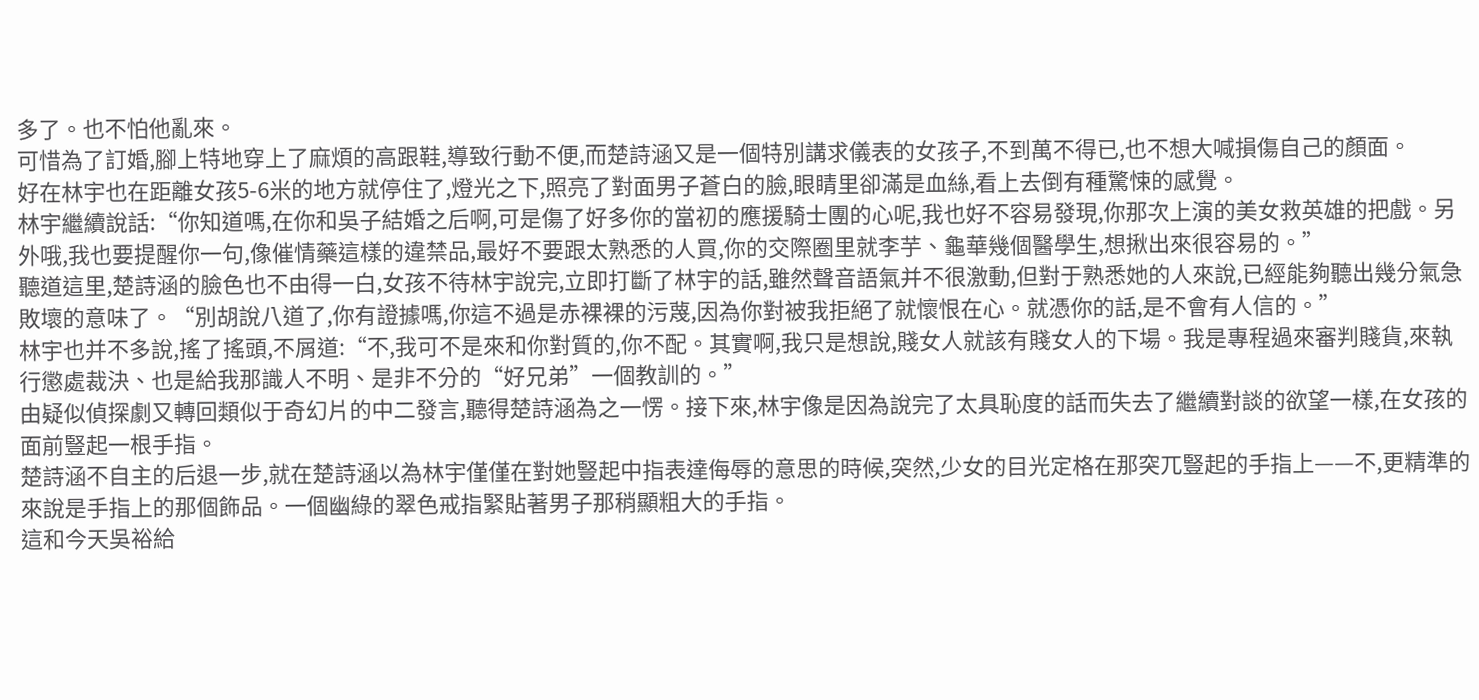多了。也不怕他亂來。
可惜為了訂婚,腳上特地穿上了麻煩的高跟鞋,導致行動不便,而楚詩涵又是一個特別講求儀表的女孩子,不到萬不得已,也不想大喊損傷自己的顏面。
好在林宇也在距離女孩5-6米的地方就停住了,燈光之下,照亮了對面男子蒼白的臉,眼睛里卻滿是血絲,看上去倒有種驚悚的感覺。
林宇繼續說話:“你知道嗎,在你和吳子結婚之后啊,可是傷了好多你的當初的應援騎士團的心呢,我也好不容易發現,你那次上演的美女救英雄的把戲。另外哦,我也要提醒你一句,像催情藥這樣的違禁品,最好不要跟太熟悉的人買,你的交際圈里就李芋、龜華幾個醫學生,想揪出來很容易的。”
聽道這里,楚詩涵的臉色也不由得一白,女孩不待林宇說完,立即打斷了林宇的話,雖然聲音語氣并不很激動,但對于熟悉她的人來說,已經能夠聽出幾分氣急敗壞的意味了。“別胡說八道了,你有證據嗎,你這不過是赤裸裸的污蔑,因為你對被我拒絕了就懷恨在心。就憑你的話,是不會有人信的。”
林宇也并不多說,搖了搖頭,不屑道:“不,我可不是來和你對質的,你不配。其實啊,我只是想說,賤女人就該有賤女人的下場。我是專程過來審判賤貨,來執行懲處裁決、也是給我那識人不明、是非不分的“好兄弟”一個教訓的。”
由疑似偵探劇又轉回類似于奇幻片的中二發言,聽得楚詩涵為之一愣。接下來,林宇像是因為說完了太具恥度的話而失去了繼續對談的欲望一樣,在女孩的面前豎起一根手指。
楚詩涵不自主的后退一步,就在楚詩涵以為林宇僅僅在對她豎起中指表達侮辱的意思的時候,突然,少女的目光定格在那突兀豎起的手指上——不,更精準的來說是手指上的那個飾品。一個幽綠的翠色戒指緊貼著男子那稍顯粗大的手指。
這和今天吳裕給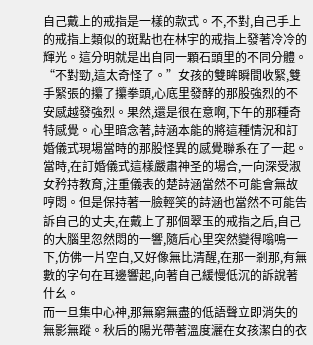自己戴上的戒指是一樣的款式。不,不對,自己手上的戒指上類似的斑點也在林宇的戒指上發著冷冷的輝光。這分明就是出自同一顆石頭里的不同分體。
“不對勁,這太奇怪了。”女孩的雙眸瞬間收緊,雙手緊張的攥了攥拳頭,心底里發酵的那股強烈的不安感越發強烈。果然,還是很在意啊,下午的那種奇特感覺。心里暗念著,詩涵本能的將這種情況和訂婚儀式現場當時的那股怪異的感覺聯系在了一起。
當時,在訂婚儀式這樣嚴肅神圣的場合,一向深受淑女矜持教育,注重儀表的楚詩涵當然不可能會無故哼悶。但是保持著一臉輕笑的詩涵也當然不可能告訴自己的丈夫,在戴上了那個翠玉的戒指之后,自己的大腦里忽然悶的一響,隨后心里突然變得嗡鳴一下,仿佛一片空白,又好像無比清醒,在那一剎那,有無數的字句在耳邊響起,向著自己緩慢低沉的訴說著什幺。
而一旦集中心神,那無窮無盡的低語聲立即消失的無影無蹤。秋后的陽光帶著溫度灑在女孩潔白的衣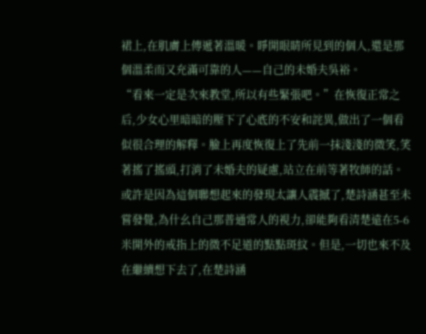裙上,在肌膚上傳遞著溫暖。睜開眼睛所見到的個人,還是那個溫柔而又充滿可靠的人——自己的未婚夫吳裕。
“看來一定是次來教堂,所以有些緊張吧。”在恢復正常之后,少女心里暗暗的壓下了心底的不安和詫異,做出了一個看似很合理的解釋。臉上再度恢復上了先前一抹淺淺的微笑,笑著搖了搖頭,打消了未婚夫的疑慮,站立在前等著牧師的話。
或許是因為這個聯想起來的發現太讓人震撼了,楚詩涵甚至未嘗發覺,為什幺自己那普通常人的視力,卻能夠看清楚遠在5-6米開外的戒指上的微不足道的點點斑紋。但是,一切也來不及在繼續想下去了,在楚詩涵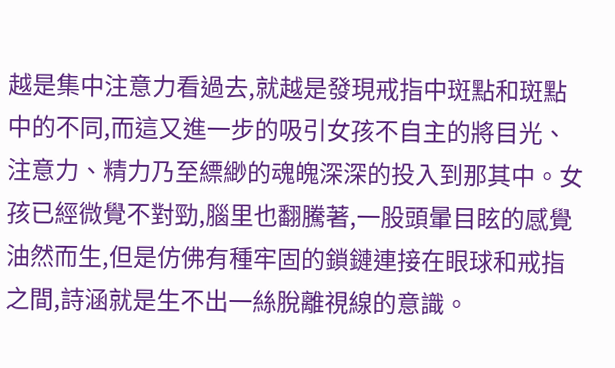越是集中注意力看過去,就越是發現戒指中斑點和斑點中的不同,而這又進一步的吸引女孩不自主的將目光、注意力、精力乃至縹緲的魂魄深深的投入到那其中。女孩已經微覺不對勁,腦里也翻騰著,一股頭暈目眩的感覺油然而生,但是仿佛有種牢固的鎖鏈連接在眼球和戒指之間,詩涵就是生不出一絲脫離視線的意識。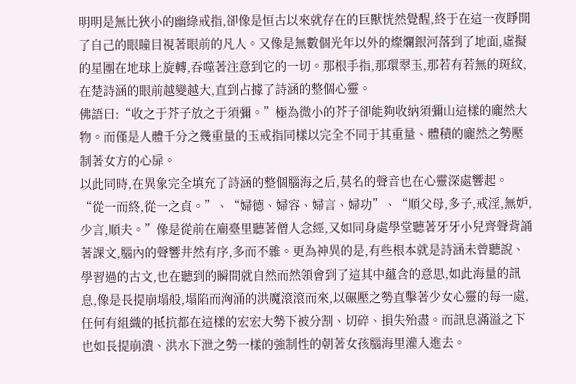明明是無比狹小的幽綠戒指,卻像是恒古以來就存在的巨獸恍然覺醒,終于在這一夜睜開了自己的眼瞳目視著眼前的凡人。又像是無數個光年以外的燦爛銀河落到了地面,虛擬的星團在地球上旋轉,吞噬著注意到它的一切。那根手指,那環翠玉,那若有若無的斑紋,在楚詩涵的眼前越變越大,直到占據了詩涵的整個心靈。
佛語曰:“收之于芥子放之于須彌。”極為微小的芥子卻能夠收納須彌山這樣的龐然大物。而僅是人體千分之幾重量的玉戒指同樣以完全不同于其重量、體積的龐然之勢壓制著女方的心扉。
以此同時,在異象完全填充了詩涵的整個腦海之后,莫名的聲音也在心靈深處響起。
“從一而終,從一之貞。”、“婦德、婦容、婦言、婦功”、“順父母,多子,戒淫,無妒,少言,順夫。”像是從前在廟臺里聽著僧人念經,又如同身處學堂聽著牙牙小兒齊聲背誦著課文,腦內的聲響井然有序,多而不雜。更為神異的是,有些根本就是詩涵未曾聽說、學習過的古文,也在聽到的瞬間就自然而然領會到了這其中蘊含的意思,如此海量的訊息,像是長提崩塌般,塌陷而洶涌的洪魔滾滾而來,以碾壓之勢直擊著少女心靈的每一處,任何有組織的抵抗都在這樣的宏宏大勢下被分割、切碎、損失殆盡。而訊息滿溢之下也如長提崩潰、洪水下泄之勢一樣的強制性的朝著女孩腦海里灌入進去。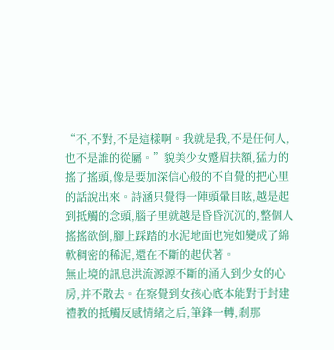“不,不對,不是這樣啊。我就是我,不是任何人,也不是誰的從屬。”貌美少女蹙眉扶額,猛力的搖了搖頭,像是要加深信心般的不自覺的把心里的話說出來。詩涵只覺得一陣頭暈目眩,越是起到抵觸的念頭,腦子里就越是昏昏沉沉的,整個人搖搖欲倒,腳上踩踏的水泥地面也宛如變成了綿軟稠密的稀泥,還在不斷的起伏著。
無止境的訊息洪流源源不斷的涌入到少女的心房,并不散去。在察覺到女孩心底本能對于封建禮教的抵觸反感情緒之后,筆鋒一轉,剎那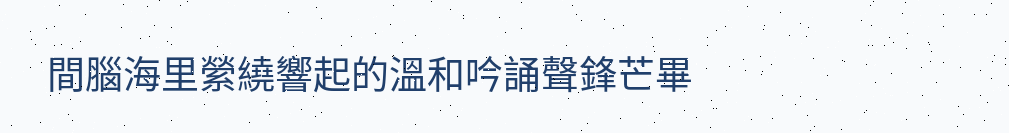間腦海里縈繞響起的溫和吟誦聲鋒芒畢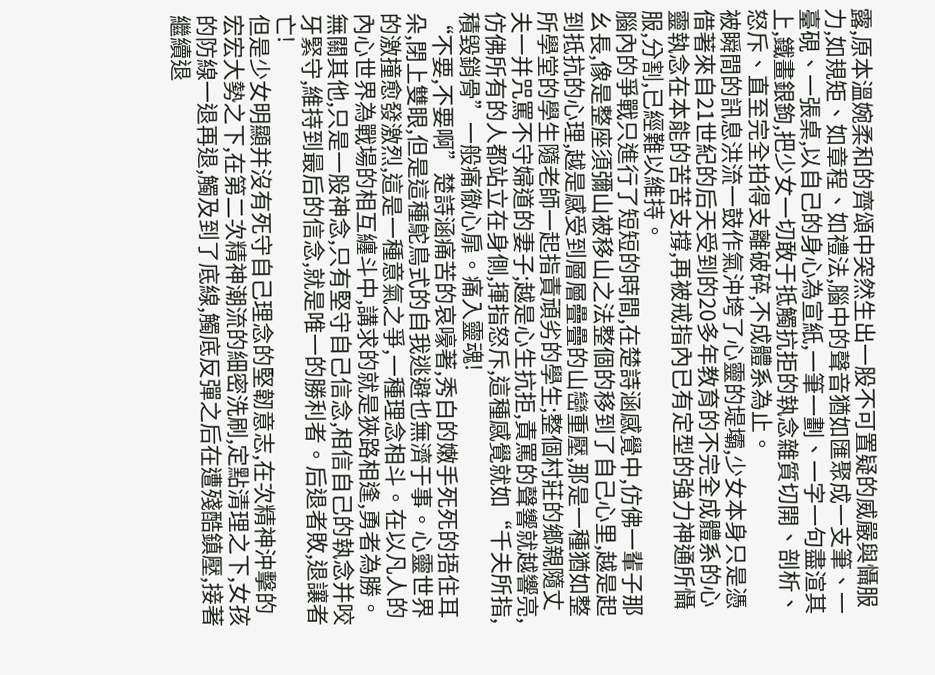露,原本溫婉柔和的齊頌中突然生出一股不可置疑的威嚴與懾服力,如規矩、如章程、如禮法,腦中的聲音猶如匯聚成一支筆、一臺硯、一張桌,以自己的身心為宣紙,一筆一劃、一字一句盡渲其上,鐵畫銀鉤,把少女一切敢于抵觸抗拒的執念雜質切開、剖析、怒斥、直至完全拍得支離破碎,不成體系為止。
被瞬間的訊息洪流一鼓作氣沖垮了心靈的堤壩,少女本身只是憑借著來自21世紀的后天受到的20多年教育的不完全成體系的心靈執念在本能的苦苦支撐,再被戒指內已有定型的強力神通所懾服,分割,已經難以維持。
腦內的爭戰只進行了短短的時間,在楚詩涵感覺中,仿佛一輩子那幺長,像是整座須彌山被移山之法整個的移到了自己心里,越是起到抵抗的心理,越是感受到層層疊疊的山巒重壓,那是一種猶如整所學堂的學生隨老師一起指責頑劣的學生;整個村莊的鄉親隨丈夫一并咒罵不守婦道的妻子;越是心生抗拒,責罵的聲響就越響亮,仿佛所有的人都站立在身側,揮指怒斥,這種感覺就如“千夫所指,積毀銷骨”一般痛徹心扉。痛入靈魂!
“不要,不要啊”楚詩涵痛苦的哀嚎著,秀白的嫩手死死的捂住耳朵,閉上雙眼,但是這種鴕鳥式的自我逃避也無濟于事。心靈世界的激撞愈發激烈,這是一種意氣之爭,一種理念相斗。在以凡人的內心世界為戰場的相互纏斗中,講求的就是狹路相逢,勇者為勝。無關其他,只是一股神念,只有堅守自己信念,相信自己的執念并咬牙緊守,維持到最后的信念,就是唯一的勝利者。后退者敗,退讓者亡!
但是少女明顯并沒有死守自己理念的堅韌意志,在次精神沖擊的宏宏大勢之下,在第二次精神潮流的細密洗刷,定點清理之下,女孩的防線一退再退,觸及到了底線,觸底反彈之后在遭殘酷鎮壓,接著繼續退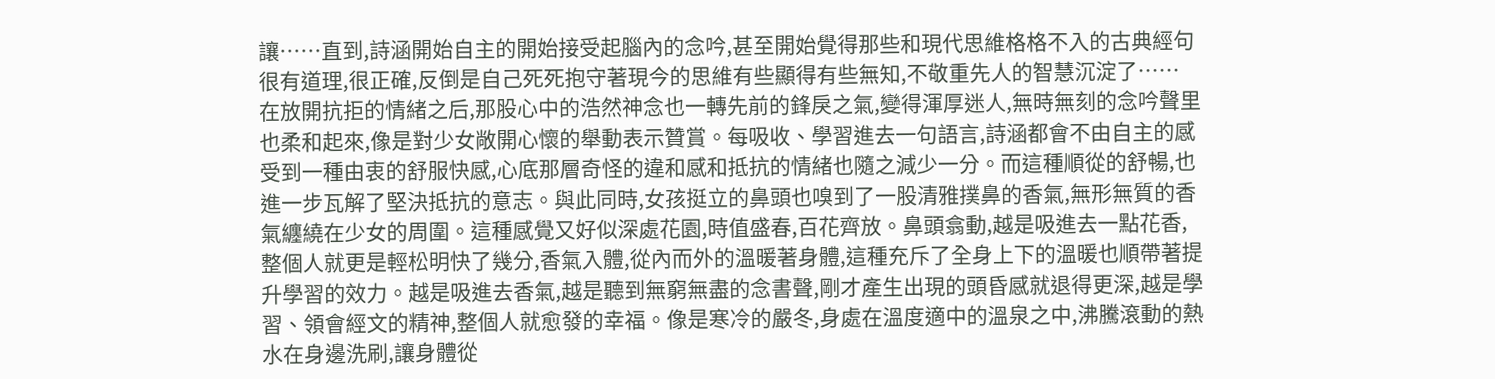讓……直到,詩涵開始自主的開始接受起腦內的念吟,甚至開始覺得那些和現代思維格格不入的古典經句很有道理,很正確,反倒是自己死死抱守著現今的思維有些顯得有些無知,不敬重先人的智慧沉淀了……
在放開抗拒的情緒之后,那股心中的浩然神念也一轉先前的鋒戾之氣,變得渾厚迷人,無時無刻的念吟聲里也柔和起來,像是對少女敞開心懷的舉動表示贊賞。每吸收、學習進去一句語言,詩涵都會不由自主的感受到一種由衷的舒服快感,心底那層奇怪的違和感和抵抗的情緒也隨之減少一分。而這種順從的舒暢,也進一步瓦解了堅決抵抗的意志。與此同時,女孩挺立的鼻頭也嗅到了一股清雅撲鼻的香氣,無形無質的香氣纏繞在少女的周圍。這種感覺又好似深處花園,時值盛春,百花齊放。鼻頭翕動,越是吸進去一點花香,整個人就更是輕松明快了幾分,香氣入體,從內而外的溫暖著身體,這種充斥了全身上下的溫暖也順帶著提升學習的效力。越是吸進去香氣,越是聽到無窮無盡的念書聲,剛才產生出現的頭昏感就退得更深,越是學習、領會經文的精神,整個人就愈發的幸福。像是寒冷的嚴冬,身處在溫度適中的溫泉之中,沸騰滾動的熱水在身邊洗刷,讓身體從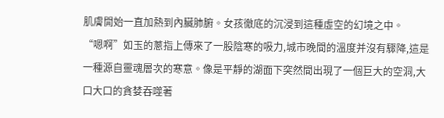肌膚開始一直加熱到內臟肺腑。女孩徹底的沉浸到這種虛空的幻境之中。
“嗯啊”如玉的蔥指上傳來了一股陰寒的吸力,城市晚間的溫度并沒有驟降,這是一種源自靈魂層次的寒意。像是平靜的湖面下突然間出現了一個巨大的空洞,大口大口的貪婪吞噬著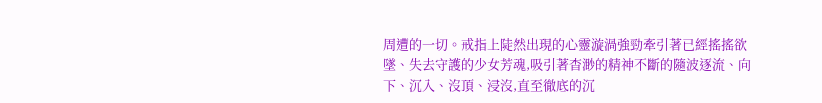周遭的一切。戒指上陡然出現的心靈漩渦強勁牽引著已經搖搖欲墜、失去守護的少女芳魂,吸引著杳渺的精神不斷的隨波逐流、向下、沉入、沒頂、浸沒,直至徹底的沉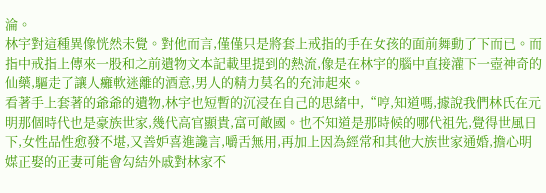淪。
林宇對這種異像恍然未覺。對他而言,僅僅只是將套上戒指的手在女孩的面前舞動了下而已。而指中戒指上傳來一股和之前遺物文本記載里提到的熱流,像是在林宇的腦中直接灌下一壺神奇的仙藥,驅走了讓人癱軟迷離的酒意,男人的精力莫名的充沛起來。
看著手上套著的爺爺的遺物,林宇也短暫的沉浸在自己的思緒中,“哼,知道嗎,據說我們林氏在元明那個時代也是豪族世家,幾代高官顯貴,富可敵國。也不知道是那時候的哪代祖先,覺得世風日下,女性品性愈發不堪,又善妒喜進讒言,嚼舌無用,再加上因為經常和其他大族世家通婚,擔心明媒正娶的正妻可能會勾結外戚對林家不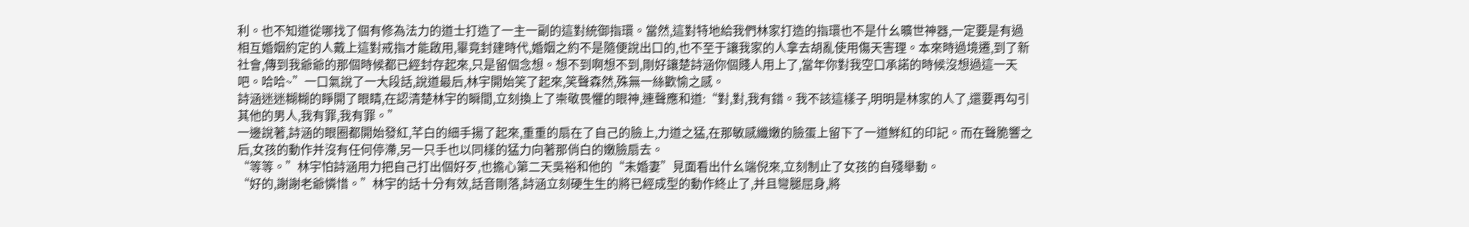利。也不知道從哪找了個有修為法力的道士打造了一主一副的這對統御指環。當然,這對特地給我們林家打造的指環也不是什幺曠世神器,一定要是有過相互婚姻約定的人戴上這對戒指才能啟用,畢竟封建時代,婚姻之約不是隨便說出口的,也不至于讓我家的人拿去胡亂使用傷天害理。本來時過境遷,到了新社會,傳到我爺爺的那個時候都已經封存起來,只是留個念想。想不到啊想不到,剛好讓楚詩涵你個賤人用上了,當年你對我空口承諾的時候沒想過這一天吧。哈哈~”一口氣說了一大段話,說道最后,林宇開始笑了起來,笑聲森然,殊無一絲歡愉之感。
詩涵迷迷糊糊的睜開了眼睛,在認清楚林宇的瞬間,立刻換上了崇敬畏懼的眼神,連聲應和道:“對,對,我有錯。我不該這樣子,明明是林家的人了,還要再勾引其他的男人,我有罪,我有罪。”
一邊說著,詩涵的眼圈都開始發紅,芊白的細手揚了起來,重重的扇在了自己的臉上,力道之猛,在那敏感纖嫩的臉蛋上留下了一道鮮紅的印記。而在聲脆響之后,女孩的動作并沒有任何停滯,另一只手也以同樣的猛力向著那俏白的嫩臉扇去。
“等等。”林宇怕詩涵用力把自己打出個好歹,也擔心第二天吳裕和他的“未婚妻”見面看出什幺端倪來,立刻制止了女孩的自殘舉動。
“好的,謝謝老爺憐惜。”林宇的話十分有效,話音剛落,詩涵立刻硬生生的將已經成型的動作終止了,并且彎腿屈身,將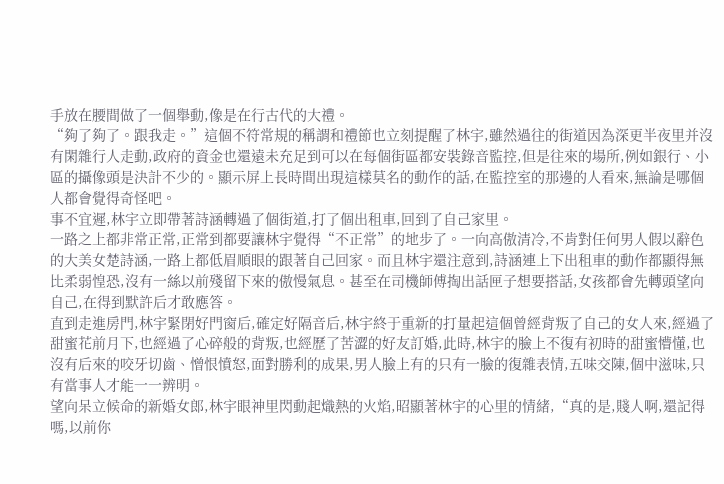手放在腰間做了一個舉動,像是在行古代的大禮。
“夠了夠了。跟我走。”這個不符常規的稱謂和禮節也立刻提醒了林宇,雖然過往的街道因為深更半夜里并沒有閑雜行人走動,政府的資金也還遠未充足到可以在每個街區都安裝錄音監控,但是往來的場所,例如銀行、小區的攝像頭是決計不少的。顯示屏上長時間出現這樣莫名的動作的話,在監控室的那邊的人看來,無論是哪個人都會覺得奇怪吧。
事不宜遲,林宇立即帶著詩涵轉過了個街道,打了個出租車,回到了自己家里。
一路之上都非常正常,正常到都要讓林宇覺得“不正常”的地步了。一向高傲清冷,不肯對任何男人假以辭色的大美女楚詩涵,一路上都低眉順眼的跟著自己回家。而且林宇還注意到,詩涵連上下出租車的動作都顯得無比柔弱惶恐,沒有一絲以前殘留下來的傲慢氣息。甚至在司機師傅掏出話匣子想要搭話,女孩都會先轉頭望向自己,在得到默許后才敢應答。
直到走進房門,林宇緊閉好門窗后,確定好隔音后,林宇終于重新的打量起這個曾經背叛了自己的女人來,經過了甜蜜花前月下,也經過了心碎般的背叛,也經歷了苦澀的好友訂婚,此時,林宇的臉上不復有初時的甜蜜懵懂,也沒有后來的咬牙切齒、憎恨憤怒,面對勝利的成果,男人臉上有的只有一臉的復雜表情,五味交陳,個中滋味,只有當事人才能一一辨明。
望向呆立候命的新婚女郎,林宇眼神里閃動起熾熱的火焰,昭顯著林宇的心里的情緒,“真的是,賤人啊,還記得嗎,以前你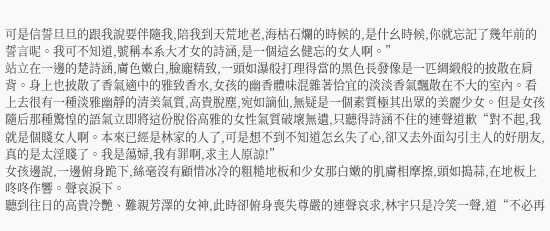可是信誓旦旦的跟我說要伴隨我,陪我到天荒地老,海枯石爛的時候的,是什幺時候,你就忘記了幾年前的誓言呢。我可不知道,號稱本系大才女的詩涵,是一個這幺健忘的女人啊。”
站立在一邊的楚詩涵,膚色嫩白,臉龐精致,一頭如瀑般打理得當的黑色長發像是一匹綢緞般的披散在肩背。身上也披散了香氣適中的雅致香水,女孩的幽香體味混雜著恰宜的淡淡香氣飄散在不大的室內。看上去很有一種淡雅幽靜的清美氣質,高貴脫塵,宛如謫仙,無疑是一個素質極其出眾的美麗少女。但是女孩隨后那種驚惶的語氣立即將這份脫俗高雅的女性氣質破壞無遺,只聽得詩涵不住的連聲道歉“對不起,我就是個賤女人啊。本來已經是林家的人了,可是想不到不知道怎幺失了心,卻又去外面勾引主人的好朋友,真的是太淫賤了。我是蕩婦,我有罪啊,求主人原諒!”
女孩邊說,一邊俯身跪下,絲毫沒有顧惜冰冷的粗糙地板和少女那白嫩的肌膚相摩擦,頭如搗蒜,在地板上咚咚作響。聲哀淚下。
聽到往日的高貴冷艷、難親芳澤的女神,此時卻俯身喪失尊嚴的連聲哀求,林宇只是冷笑一聲,道“不必再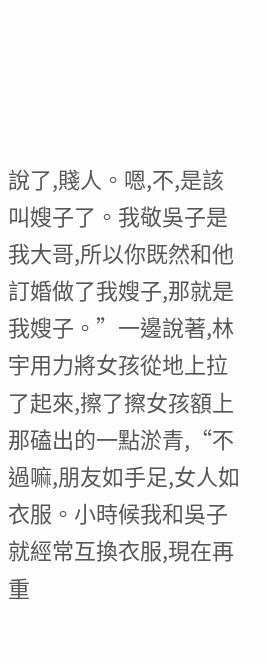說了,賤人。嗯,不,是該叫嫂子了。我敬吳子是我大哥,所以你既然和他訂婚做了我嫂子,那就是我嫂子。”一邊說著,林宇用力將女孩從地上拉了起來,擦了擦女孩額上那磕出的一點淤青,“不過嘛,朋友如手足,女人如衣服。小時候我和吳子就經常互換衣服,現在再重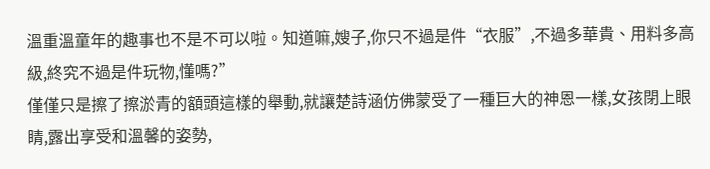溫重溫童年的趣事也不是不可以啦。知道嘛,嫂子,你只不過是件“衣服”,不過多華貴、用料多高級,終究不過是件玩物,懂嗎?”
僅僅只是擦了擦淤青的額頭這樣的舉動,就讓楚詩涵仿佛蒙受了一種巨大的神恩一樣,女孩閉上眼睛,露出享受和溫馨的姿勢,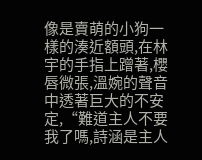像是賣萌的小狗一樣的湊近額頭,在林宇的手指上蹭著,櫻唇微張,溫婉的聲音中透著巨大的不安定,“難道主人不要我了嗎,詩涵是主人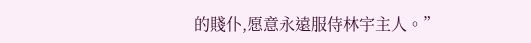的賤仆,愿意永遠服侍林宇主人。”